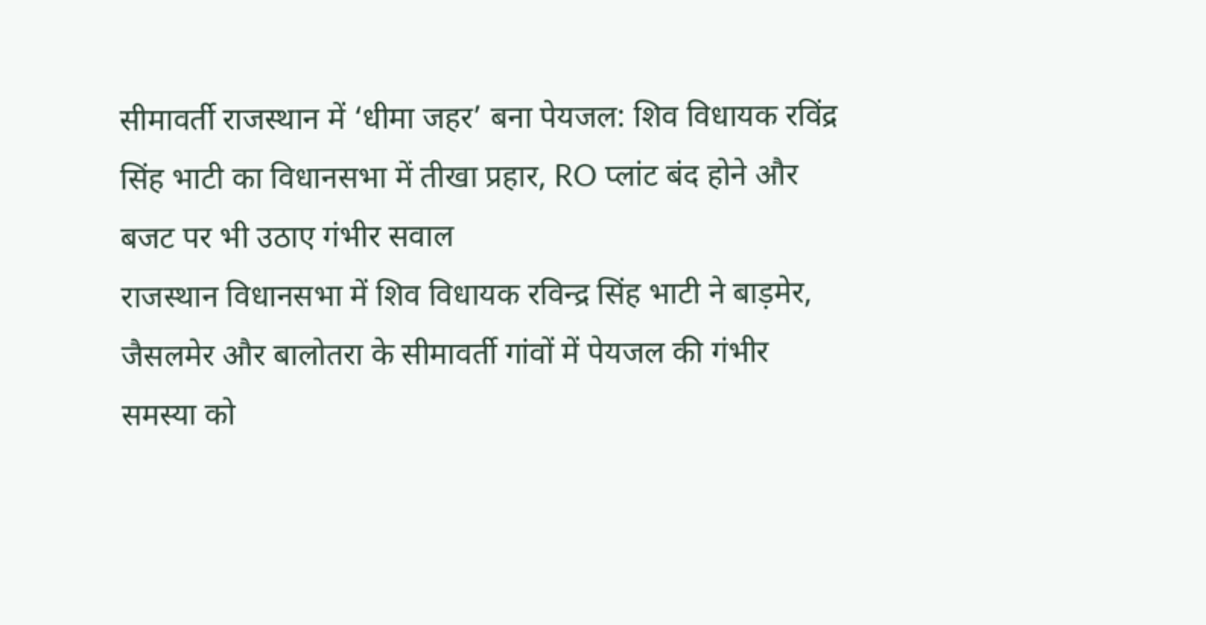सीमावर्ती राजस्थान में ‘धीमा जहर’ बना पेयजल: शिव विधायक रविंद्र सिंह भाटी का विधानसभा में तीखा प्रहार, RO प्लांट बंद होने और बजट पर भी उठाए गंभीर सवाल
राजस्थान विधानसभा में शिव विधायक रविन्द्र सिंह भाटी ने बाड़मेर, जैसलमेर और बालोतरा के सीमावर्ती गांवों में पेयजल की गंभीर समस्या को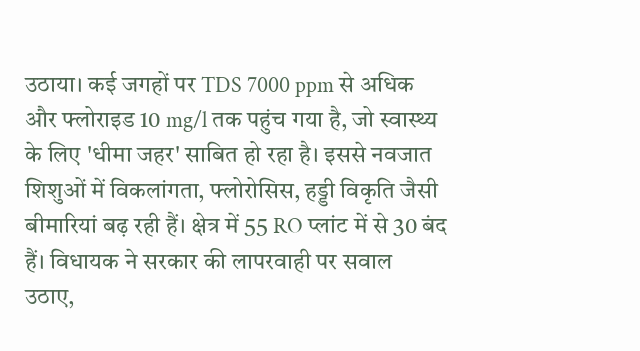उठाया। कई जगहों पर TDS 7000 ppm से अधिक और फ्लोराइड 10 mg/l तक पहुंच गया है, जो स्वास्थ्य के लिए 'धीमा जहर' साबित हो रहा है। इससे नवजात शिशुओं में विकलांगता, फ्लोरोसिस, हड्डी विकृति जैसी बीमारियां बढ़ रही हैं। क्षेत्र में 55 RO प्लांट में से 30 बंद हैं। विधायक ने सरकार की लापरवाही पर सवाल उठाए,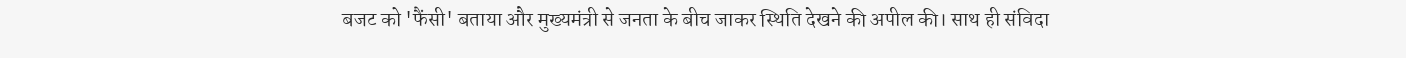बजट को 'फैंसी' बताया और मुख्यमंत्री से जनता के बीच जाकर स्थिति देखने की अपील की। साथ ही संविदा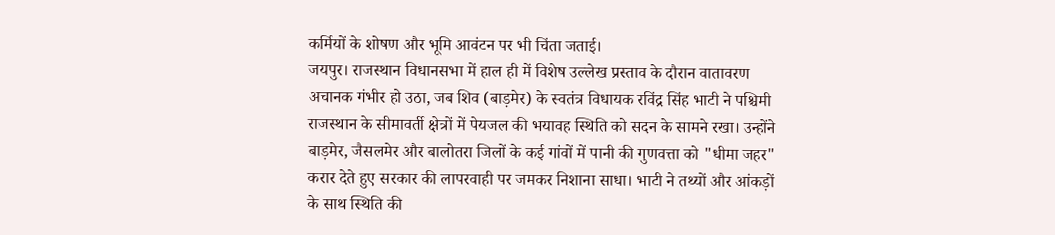कर्मियों के शोषण और भूमि आवंटन पर भी चिंता जताई।
जयपुर। राजस्थान विधानसभा में हाल ही में विशेष उल्लेख प्रस्ताव के दौरान वातावरण अचानक गंभीर हो उठा, जब शिव (बाड़मेर) के स्वतंत्र विधायक रविंद्र सिंह भाटी ने पश्चिमी राजस्थान के सीमावर्ती क्षेत्रों में पेयजल की भयावह स्थिति को सदन के सामने रखा। उन्होंने बाड़मेर, जैसलमेर और बालोतरा जिलों के कई गांवों में पानी की गुणवत्ता को "धीमा जहर" करार देते हुए सरकार की लापरवाही पर जमकर निशाना साधा। भाटी ने तथ्यों और आंकड़ों के साथ स्थिति की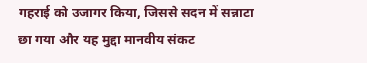गहराई को उजागर किया, जिससे सदन में सन्नाटा छा गया और यह मुद्दा मानवीय संकट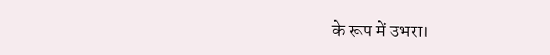के रूप में उभरा।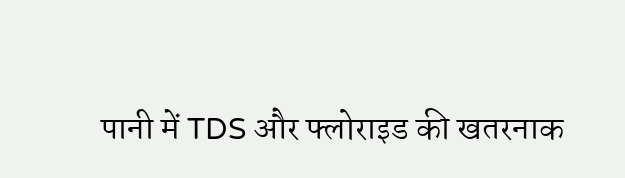पानी में TDS और फ्लोराइड की खतरनाक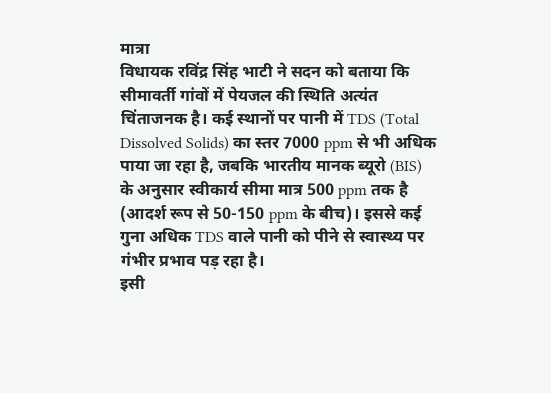मात्रा
विधायक रविंद्र सिंह भाटी ने सदन को बताया कि सीमावर्ती गांवों में पेयजल की स्थिति अत्यंत चिंताजनक है। कई स्थानों पर पानी में TDS (Total Dissolved Solids) का स्तर 7000 ppm से भी अधिक पाया जा रहा है, जबकि भारतीय मानक ब्यूरो (BIS) के अनुसार स्वीकार्य सीमा मात्र 500 ppm तक है (आदर्श रूप से 50-150 ppm के बीच)। इससे कई गुना अधिक TDS वाले पानी को पीने से स्वास्थ्य पर गंभीर प्रभाव पड़ रहा है।
इसी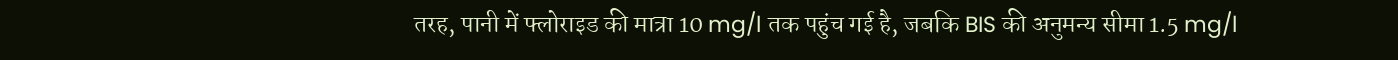तरह, पानी में फ्लोराइड की मात्रा 10 mg/l तक पहुंच गई है, जबकि BIS की अनुमन्य सीमा 1.5 mg/l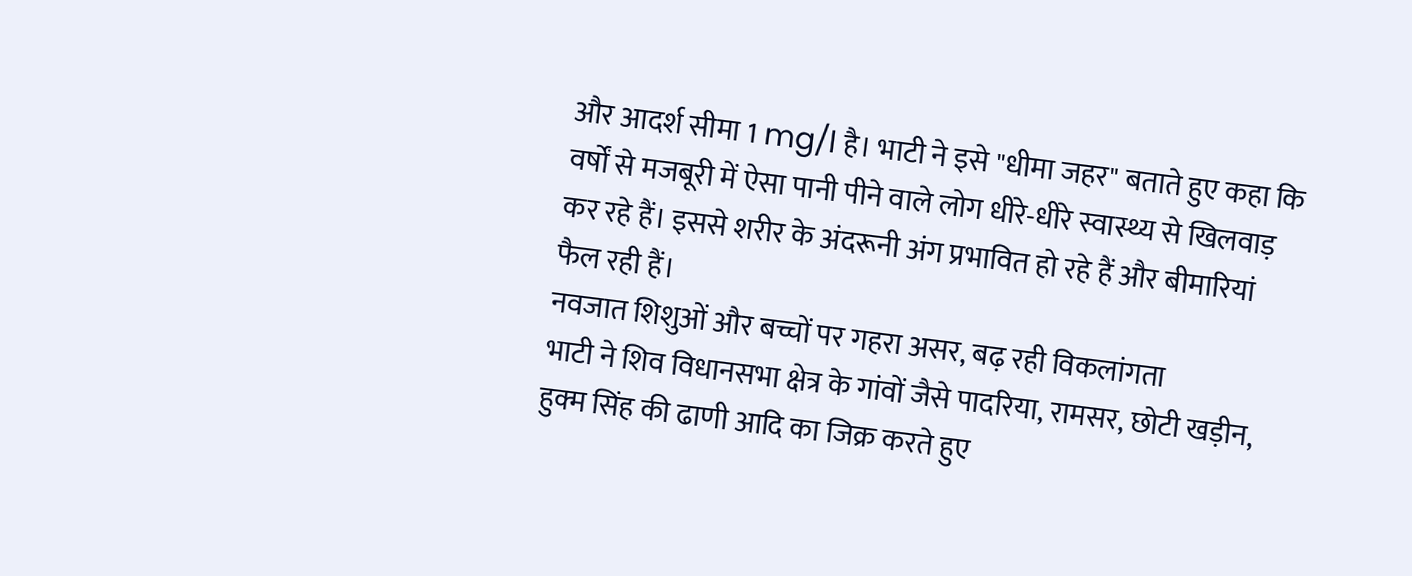और आदर्श सीमा 1 mg/l है। भाटी ने इसे "धीमा जहर" बताते हुए कहा कि वर्षों से मजबूरी में ऐसा पानी पीने वाले लोग धीरे-धीरे स्वास्थ्य से खिलवाड़ कर रहे हैं। इससे शरीर के अंदरूनी अंग प्रभावित हो रहे हैं और बीमारियां फैल रही हैं।
नवजात शिशुओं और बच्चों पर गहरा असर, बढ़ रही विकलांगता
भाटी ने शिव विधानसभा क्षेत्र के गांवों जैसे पादरिया, रामसर, छोटी खड़ीन, हुक्म सिंह की ढाणी आदि का जिक्र करते हुए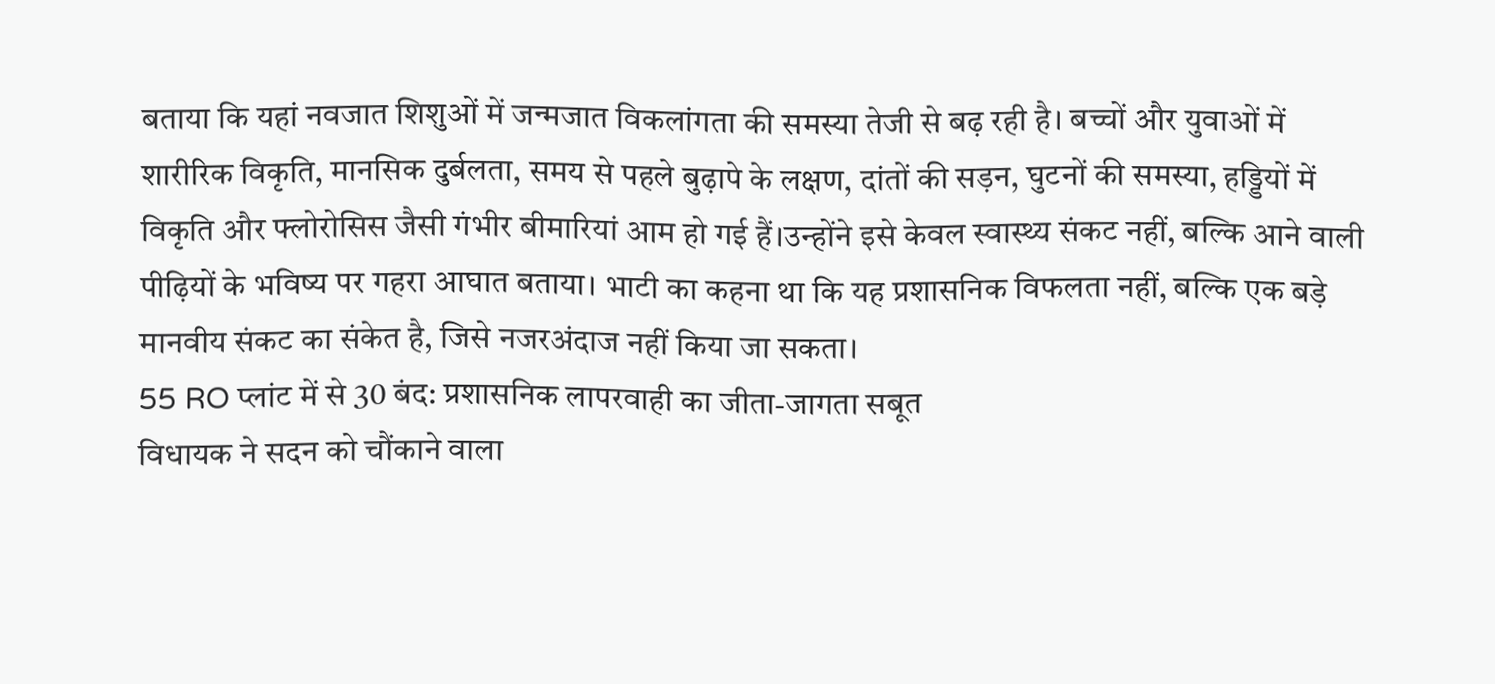बताया कि यहां नवजात शिशुओं में जन्मजात विकलांगता की समस्या तेजी से बढ़ रही है। बच्चों और युवाओं में शारीरिक विकृति, मानसिक दुर्बलता, समय से पहले बुढ़ापे के लक्षण, दांतों की सड़न, घुटनों की समस्या, हड्डियों में विकृति और फ्लोरोसिस जैसी गंभीर बीमारियां आम हो गई हैं।उन्होंने इसे केवल स्वास्थ्य संकट नहीं, बल्कि आने वाली पीढ़ियों के भविष्य पर गहरा आघात बताया। भाटी का कहना था कि यह प्रशासनिक विफलता नहीं, बल्कि एक बड़े मानवीय संकट का संकेत है, जिसे नजरअंदाज नहीं किया जा सकता।
55 RO प्लांट में से 30 बंद: प्रशासनिक लापरवाही का जीता-जागता सबूत
विधायक ने सदन को चौंकाने वाला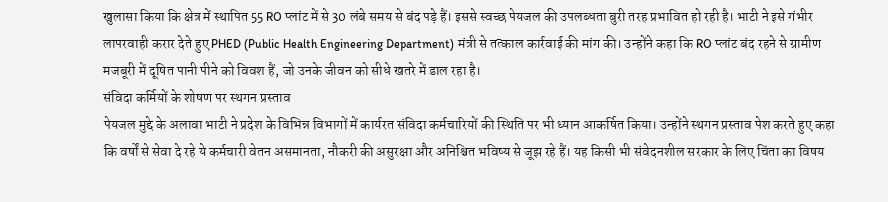खुलासा किया कि क्षेत्र में स्थापित 55 RO प्लांट में से 30 लंबे समय से बंद पड़े हैं। इससे स्वच्छ पेयजल की उपलब्धता बुरी तरह प्रभावित हो रही है। भाटी ने इसे गंभीर लापरवाही करार देते हुए PHED (Public Health Engineering Department) मंत्री से तत्काल कार्रवाई की मांग की। उन्होंने कहा कि RO प्लांट बंद रहने से ग्रामीण मजबूरी में दूषित पानी पीने को विवश हैं, जो उनके जीवन को सीधे खतरे में डाल रहा है।
संविदा कर्मियों के शोषण पर स्थगन प्रस्ताव
पेयजल मुद्दे के अलावा भाटी ने प्रदेश के विभिन्न विभागों में कार्यरत संविदा कर्मचारियों की स्थिति पर भी ध्यान आकर्षित किया। उन्होंने स्थगन प्रस्ताव पेश करते हुए कहा कि वर्षों से सेवा दे रहे ये कर्मचारी वेतन असमानता, नौकरी की असुरक्षा और अनिश्चित भविष्य से जूझ रहे हैं। यह किसी भी संवेदनशील सरकार के लिए चिंता का विषय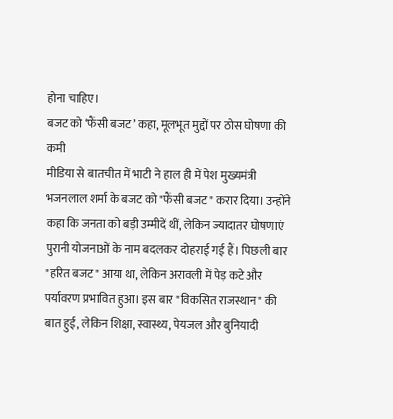होना चाहिए।
बजट को ‘फैंसी बजट’ कहा, मूलभूत मुद्दों पर ठोस घोषणा की कमी
मीडिया से बातचीत में भाटी ने हाल ही में पेश मुख्यमंत्री भजनलाल शर्मा के बजट को "फैंसी बजट" करार दिया। उन्होंने कहा कि जनता को बड़ी उम्मीदें थीं, लेकिन ज्यादातर घोषणाएं पुरानी योजनाओं के नाम बदलकर दोहराई गई हैं। पिछली बार "हरित बजट" आया था, लेकिन अरावली में पेड़ कटे और पर्यावरण प्रभावित हुआ। इस बार "विकसित राजस्थान" की बात हुई, लेकिन शिक्षा, स्वास्थ्य, पेयजल और बुनियादी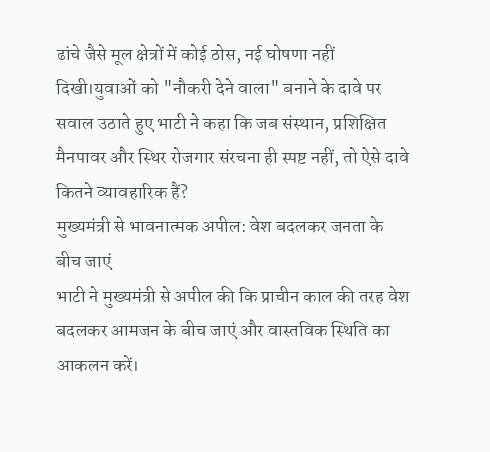ढांचे जैसे मूल क्षेत्रों में कोई ठोस, नई घोषणा नहीं दिखी।युवाओं को "नौकरी देने वाला" बनाने के दावे पर सवाल उठाते हुए भाटी ने कहा कि जब संस्थान, प्रशिक्षित मैनपावर और स्थिर रोजगार संरचना ही स्पष्ट नहीं, तो ऐसे दावे कितने व्यावहारिक हैं?
मुख्यमंत्री से भावनात्मक अपील: वेश बदलकर जनता के बीच जाएं
भाटी ने मुख्यमंत्री से अपील की कि प्राचीन काल की तरह वेश बदलकर आमजन के बीच जाएं और वास्तविक स्थिति का आकलन करें।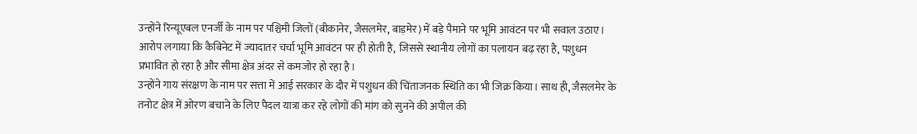उन्होंने रिन्यूएबल एनर्जी के नाम पर पश्चिमी जिलों (बीकानेर, जैसलमेर, बाड़मेर) में बड़े पैमाने पर भूमि आवंटन पर भी सवाल उठाए। आरोप लगाया कि कैबिनेट में ज्यादातर चर्चा भूमि आवंटन पर ही होती है, जिससे स्थानीय लोगों का पलायन बढ़ रहा है, पशुधन प्रभावित हो रहा है और सीमा क्षेत्र अंदर से कमजोर हो रहा है।
उन्होंने गाय संरक्षण के नाम पर सत्ता में आई सरकार के दौर में पशुधन की चिंताजनक स्थिति का भी जिक्र किया। साथ ही, जैसलमेर के तनोट क्षेत्र में ओरण बचाने के लिए पैदल यात्रा कर रहे लोगों की मांग को सुनने की अपील की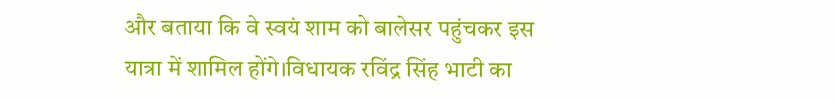और बताया कि वे स्वयं शाम को बालेसर पहुंचकर इस यात्रा में शामिल होंगे।विधायक रविंद्र सिंह भाटी का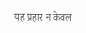यह प्रहार न केवल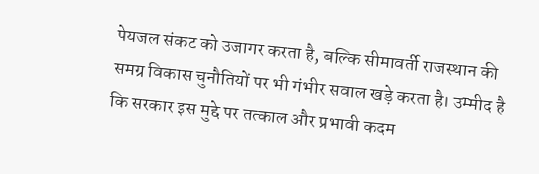पेयजल संकट को उजागर करता है, बल्कि सीमावर्ती राजस्थान की समग्र विकास चुनौतियों पर भी गंभीर सवाल खड़े करता है। उम्मीद है कि सरकार इस मुद्दे पर तत्काल और प्रभावी कदम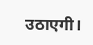उठाएगी।